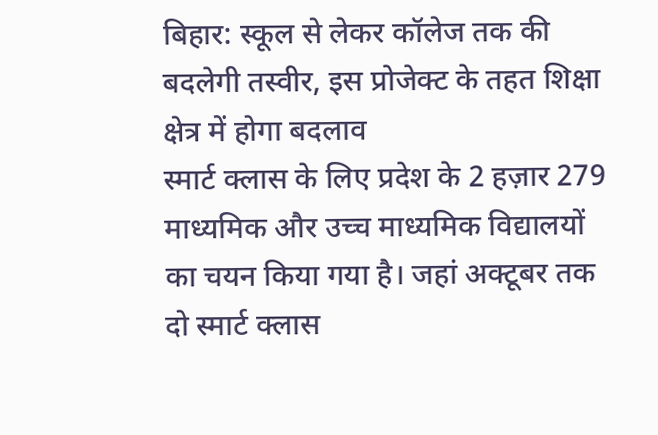बिहार: स्कूल से लेकर कॉलेज तक की बदलेगी तस्वीर, इस प्रोजेक्ट के तहत शिक्षा क्षेत्र में होगा बदलाव
स्मार्ट क्लास के लिए प्रदेश के 2 हज़ार 279 माध्यमिक और उच्च माध्यमिक विद्यालयों का चयन किया गया है। जहां अक्टूबर तक दो स्मार्ट क्लास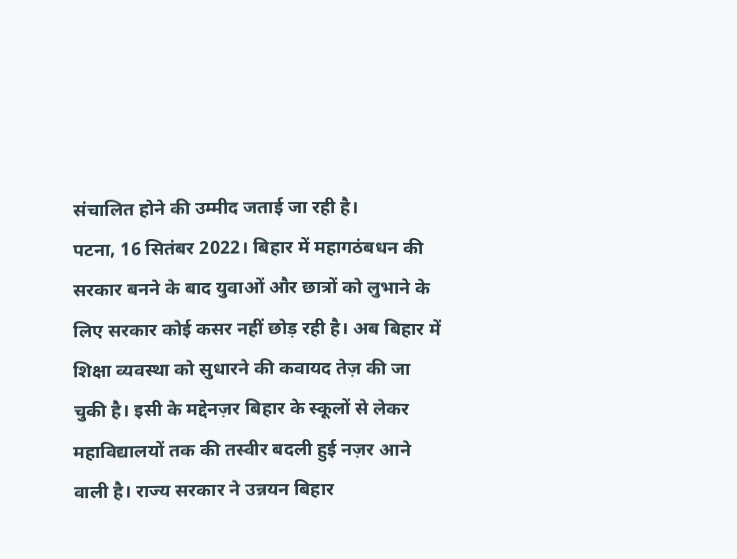संचालित होने की उम्मीद जताई जा रही है।
पटना, 16 सितंबर 2022। बिहार में महागठंबधन की सरकार बनने के बाद युवाओं और छात्रों को लुभाने के लिए सरकार कोई कसर नहीं छोड़ रही है। अब बिहार में शिक्षा व्यवस्था को सुधारने की कवायद तेज़ की जा चुकी है। इसी के मद्देनज़र बिहार के स्कूलों से लेकर महाविद्यालयों तक की तस्वीर बदली हुई नज़र आने वाली है। राज्य सरकार ने उन्नयन बिहार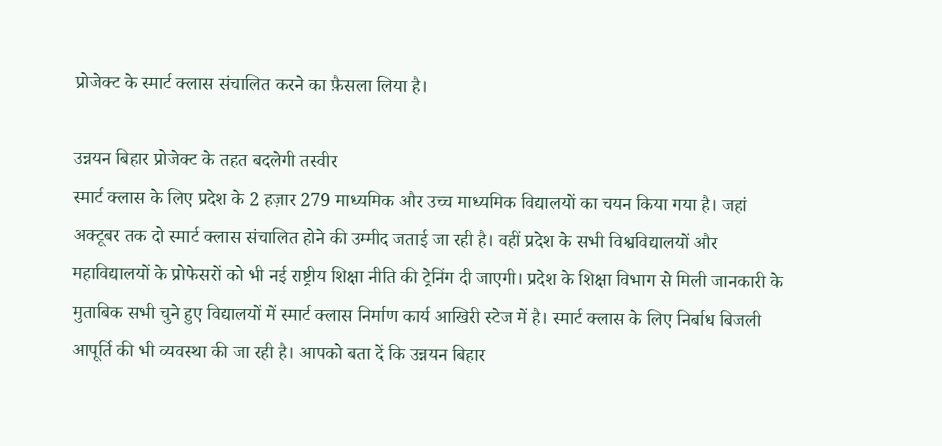प्रोजेक्ट के स्मार्ट क्लास संचालित करने का फ़ैसला लिया है।

उन्नयन बिहार प्रोजेक्ट के तहत बदलेगी तस्वीर
स्मार्ट क्लास के लिए प्रदेश के 2 हज़ार 279 माध्यमिक और उच्च माध्यमिक विद्यालयों का चयन किया गया है। जहां अक्टूबर तक दो स्मार्ट क्लास संचालित होने की उम्मीद जताई जा रही है। वहीं प्रदेश के सभी विश्वविद्यालयों और महाविद्यालयों के प्रोफेसरों को भी नई राष्ट्रीय शिक्षा नीति की ट्रेनिंग दी जाएगी। प्रदेश के शिक्षा विभाग से मिली जानकारी के मुताबिक सभी चुने हुए विद्यालयों में स्मार्ट क्लास निर्माण कार्य आखिरी स्टेज में है। स्मार्ट क्लास के लिए निर्बाध बिजली आपूर्ति की भी व्यवस्था की जा रही है। आपको बता दें कि उन्नयन बिहार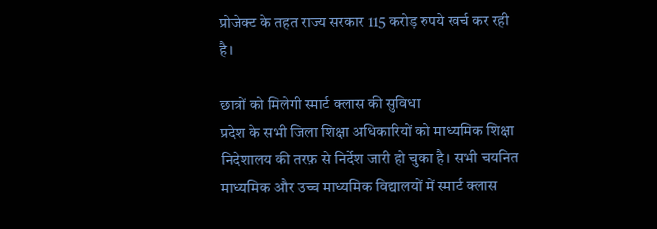प्रोजेक्ट के तहत राज्य सरकार 115 करोड़ रुपये खर्च कर रही है।

छात्रों को मिलेगी स्मार्ट क्लास की सुविधा
प्रदेश के सभी जिला शिक्षा अधिकारियों को माध्यमिक शिक्षा निदेशालय की तरफ़ से निर्देश जारी हो चुका है। सभी चयनित माध्यमिक और उच्च माध्यमिक विद्यालयों में स्मार्ट क्लास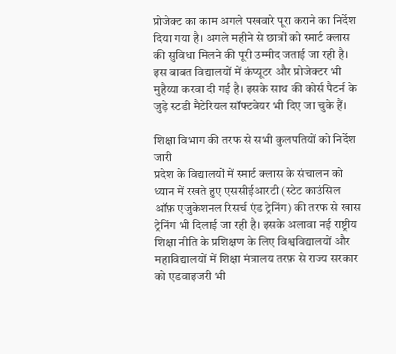प्रोजेक्ट का काम अगले पखवारे पूरा कराने का निर्देश दिया गया है। अगले महीने से छात्रों को स्मार्ट क्लास की सुविधा मिलने की पूरी उम्मीद जताई जा रही है। इस बाबत विद्यालयों में कंप्यूटर और प्रोजेक्टर भी मुहैय्या करवा दी गई है। इसके साथ की कोर्स पैटर्न के जुड़े स्टडी मैटेरियल सॉफ्टवेयर भी दिए जा चुके हैं।

शिक्षा विभाग की तरफ से सभी कुलपतियों को निर्देश जारी
प्रदेश के विद्यालयों में स्मार्ट क्लास के संचालन को ध्यान में रखते हुए एससीईआरटी (स्टेट काउंसिल ऑफ़ एजुकेशनल रिसर्च एंड ट्रेनिंग) की तरफ से खास ट्रेनिंग भी दिलाई जा रही है। इसके अलावा नई राष्ट्रीय शिक्षा नीति के प्रशिक्षण के लिए विश्वविद्यालयों और महाविद्यालयों में शिक्षा मंत्रालय तरफ़ से राज्य सरकार को एडवाइजरी भी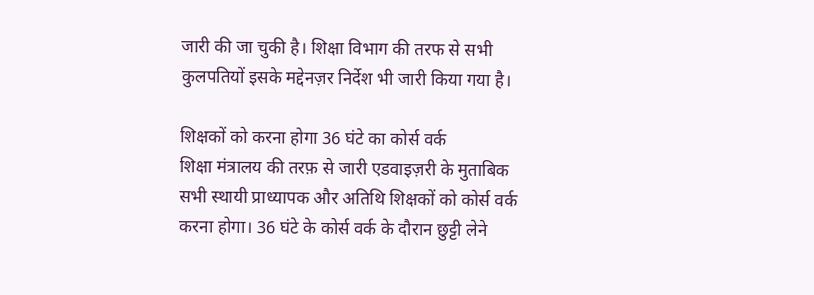जारी की जा चुकी है। शिक्षा विभाग की तरफ से सभी कुलपतियों इसके मद्देनज़र निर्देश भी जारी किया गया है।

शिक्षकों को करना होगा 36 घंटे का कोर्स वर्क
शिक्षा मंत्रालय की तरफ़ से जारी एडवाइज़री के मुताबिक सभी स्थायी प्राध्यापक और अतिथि शिक्षकों को कोर्स वर्क करना होगा। 36 घंटे के कोर्स वर्क के दौरान छुट्टी लेने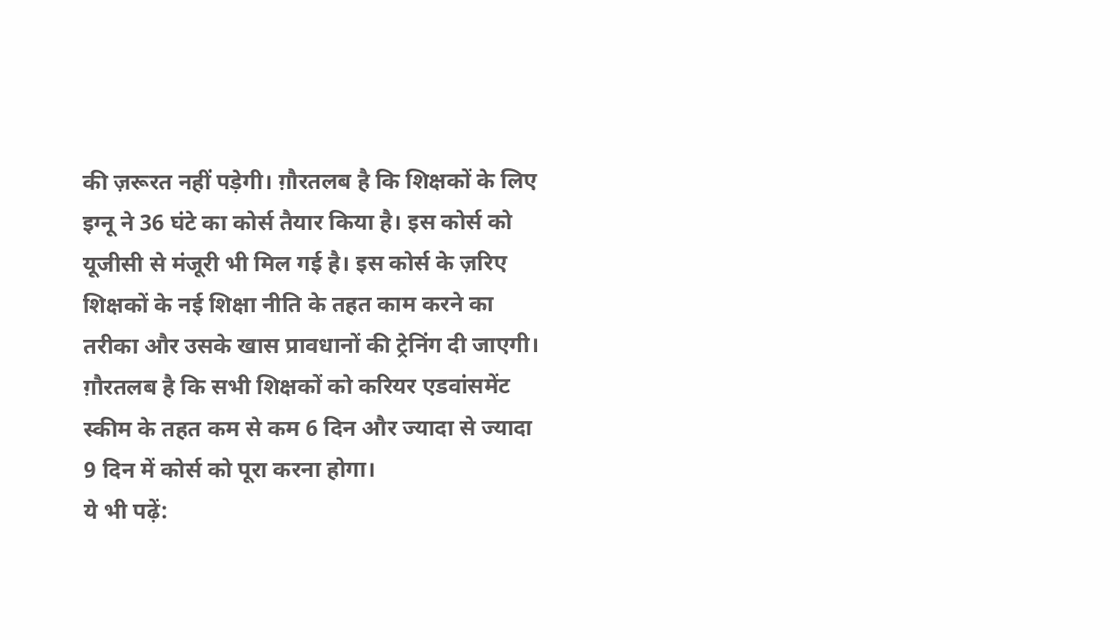की ज़रूरत नहीं पड़ेगी। ग़ौरतलब है कि शिक्षकों के लिए इग्नू ने 36 घंटे का कोर्स तैयार किया है। इस कोर्स को यूजीसी से मंजूरी भी मिल गई है। इस कोर्स के ज़रिए शिक्षकों के नई शिक्षा नीति के तहत काम करने का तरीका और उसके खास प्रावधानों की ट्रेनिंग दी जाएगी। ग़ौरतलब है कि सभी शिक्षकों को करियर एडवांसमेंट स्कीम के तहत कम से कम 6 दिन और ज्यादा से ज्यादा 9 दिन में कोर्स को पूरा करना होगा।
ये भी पढ़ें: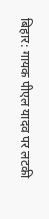बिहार: गायक पीएल यादव पर लटकी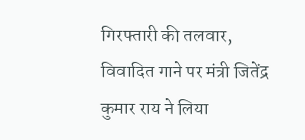गिरफ्तारी की तलवार, विवादित गाने पर मंत्री जितेंद्र कुमार राय ने लिया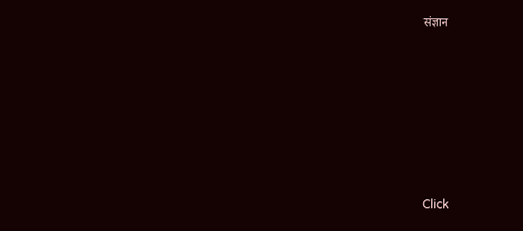संज्ञान












Click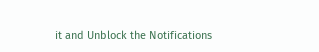it and Unblock the Notifications